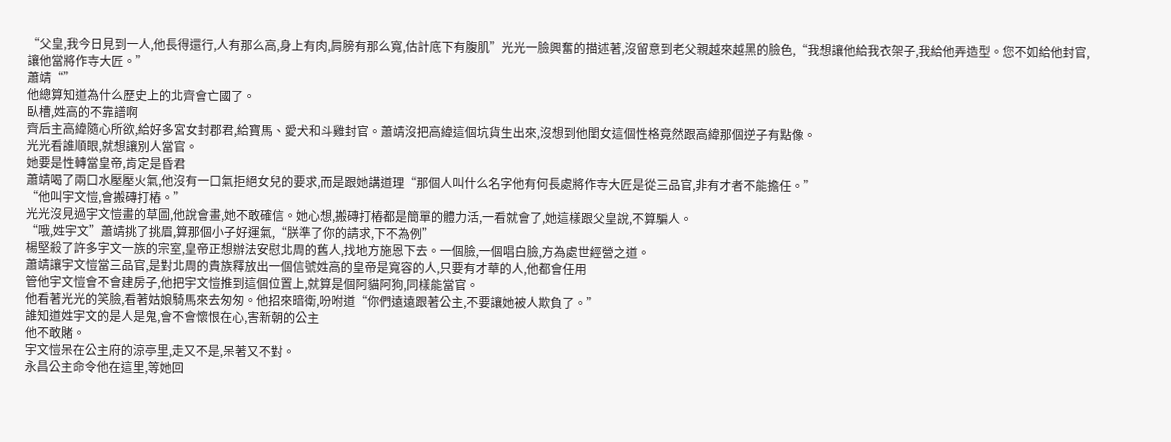“父皇,我今日見到一人,他長得還行,人有那么高,身上有肉,肩膀有那么寬,估計底下有腹肌”光光一臉興奮的描述著,沒留意到老父親越來越黑的臉色,“我想讓他給我衣架子,我給他弄造型。您不如給他封官,讓他當將作寺大匠。”
蕭靖“”
他總算知道為什么歷史上的北齊會亡國了。
臥槽,姓高的不靠譜啊
齊后主高緯隨心所欲,給好多宮女封郡君,給寶馬、愛犬和斗雞封官。蕭靖沒把高緯這個坑貨生出來,沒想到他閨女這個性格竟然跟高緯那個逆子有點像。
光光看誰順眼,就想讓別人當官。
她要是性轉當皇帝,肯定是昏君
蕭靖喝了兩口水壓壓火氣,他沒有一口氣拒絕女兒的要求,而是跟她講道理“那個人叫什么名字他有何長處將作寺大匠是從三品官,非有才者不能擔任。”
“他叫宇文愷,會搬磚打樁。”
光光沒見過宇文愷畫的草圖,他說會畫,她不敢確信。她心想,搬磚打樁都是簡單的體力活,一看就會了,她這樣跟父皇說,不算騙人。
“哦,姓宇文”蕭靖挑了挑眉,算那個小子好運氣,“朕準了你的請求,下不為例”
楊堅殺了許多宇文一族的宗室,皇帝正想辦法安慰北周的舊人,找地方施恩下去。一個臉,一個唱白臉,方為處世經營之道。
蕭靖讓宇文愷當三品官,是對北周的貴族釋放出一個信號姓高的皇帝是寬容的人,只要有才華的人,他都會任用
管他宇文愷會不會建房子,他把宇文愷推到這個位置上,就算是個阿貓阿狗,同樣能當官。
他看著光光的笑臉,看著姑娘騎馬來去匆匆。他招來暗衛,吩咐道“你們遠遠跟著公主,不要讓她被人欺負了。”
誰知道姓宇文的是人是鬼,會不會懷恨在心,害新朝的公主
他不敢賭。
宇文愷呆在公主府的涼亭里,走又不是,呆著又不對。
永昌公主命令他在這里,等她回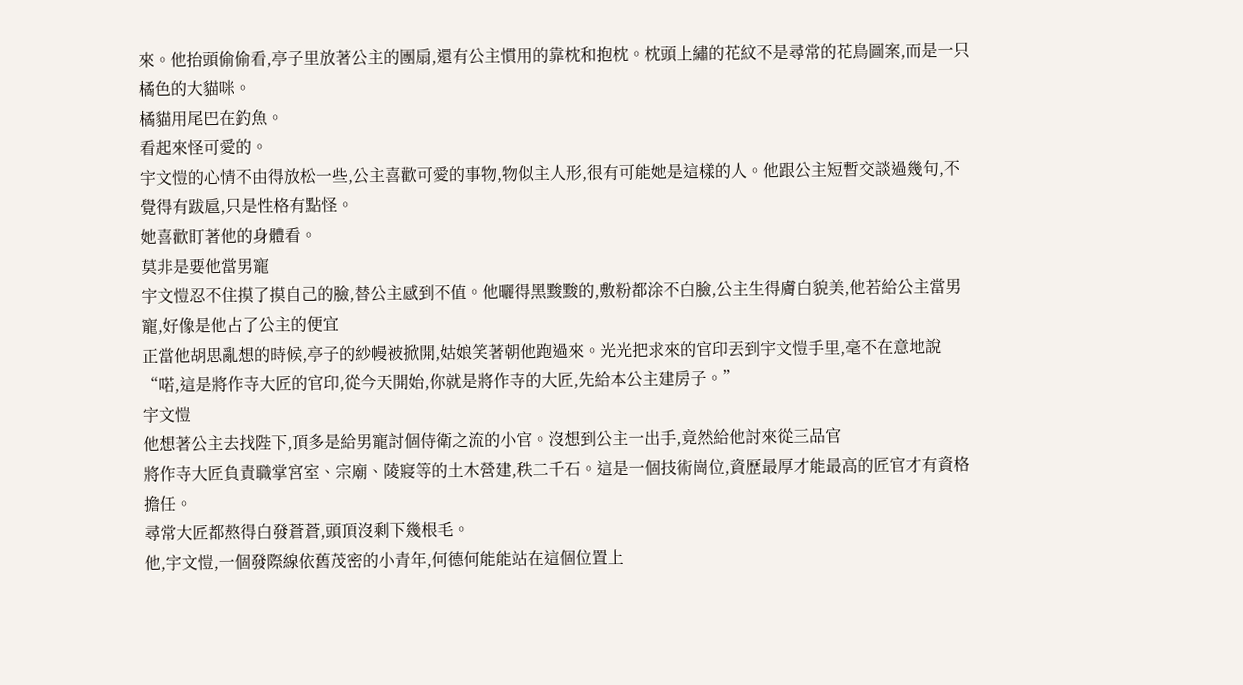來。他抬頭偷偷看,亭子里放著公主的團扇,還有公主慣用的靠枕和抱枕。枕頭上繡的花紋不是尋常的花鳥圖案,而是一只橘色的大貓咪。
橘貓用尾巴在釣魚。
看起來怪可愛的。
宇文愷的心情不由得放松一些,公主喜歡可愛的事物,物似主人形,很有可能她是這樣的人。他跟公主短暫交談過幾句,不覺得有跋扈,只是性格有點怪。
她喜歡盯著他的身體看。
莫非是要他當男寵
宇文愷忍不住摸了摸自己的臉,替公主感到不值。他曬得黑黢黢的,敷粉都涂不白臉,公主生得膚白貌美,他若給公主當男寵,好像是他占了公主的便宜
正當他胡思亂想的時候,亭子的紗幔被掀開,姑娘笑著朝他跑過來。光光把求來的官印丟到宇文愷手里,毫不在意地說“喏,這是將作寺大匠的官印,從今天開始,你就是將作寺的大匠,先給本公主建房子。”
宇文愷
他想著公主去找陛下,頂多是給男寵討個侍衛之流的小官。沒想到公主一出手,竟然給他討來從三品官
將作寺大匠負責職掌宮室、宗廟、陵寢等的土木營建,秩二千石。這是一個技術崗位,資歷最厚才能最高的匠官才有資格擔任。
尋常大匠都熬得白發蒼蒼,頭頂沒剩下幾根毛。
他,宇文愷,一個發際線依舊茂密的小青年,何德何能能站在這個位置上